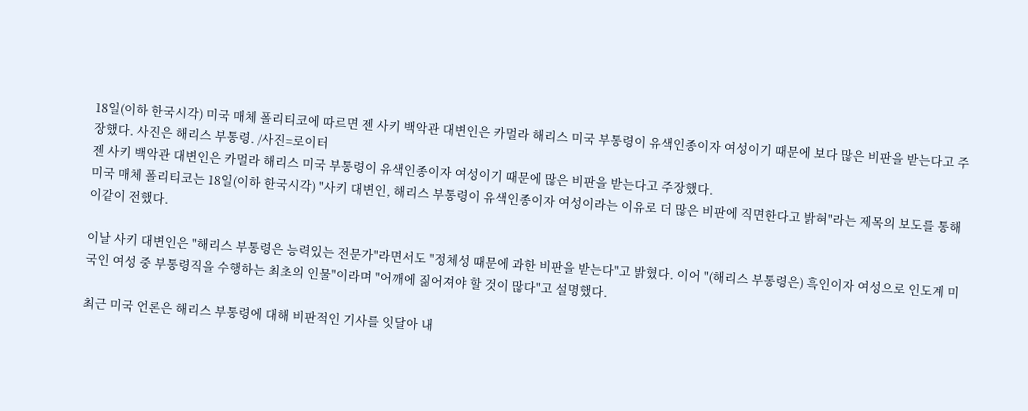18일(이하 한국시각) 미국 매체 폴리티코에 따르면 젠 사키 백악관 대변인은 카멀라 해리스 미국 부통령이 유색인종이자 여성이기 때문에 보다 많은 비판을 받는다고 주장했다. 사진은 해리스 부통령. /사진=로이터
젠 사키 백악관 대변인은 카멀라 해리스 미국 부통령이 유색인종이자 여성이기 때문에 많은 비판을 받는다고 주장했다.
미국 매체 폴리티코는 18일(이하 한국시각) "사키 대변인, 해리스 부통령이 유색인종이자 여성이라는 이유로 더 많은 비판에 직면한다고 밝혀"라는 제목의 보도를 통해 이같이 전했다.

이날 사키 대변인은 "해리스 부통령은 능력있는 전문가"라면서도 "정체성 때문에 과한 비판을 받는다"고 밝혔다. 이어 "(해리스 부통령은) 흑인이자 여성으로 인도계 미국인 여성 중 부통령직을 수행하는 최초의 인물"이라며 "어깨에 짊어져야 할 것이 많다"고 설명했다.

최근 미국 언론은 해리스 부통령에 대해 비판적인 기사를 잇달아 내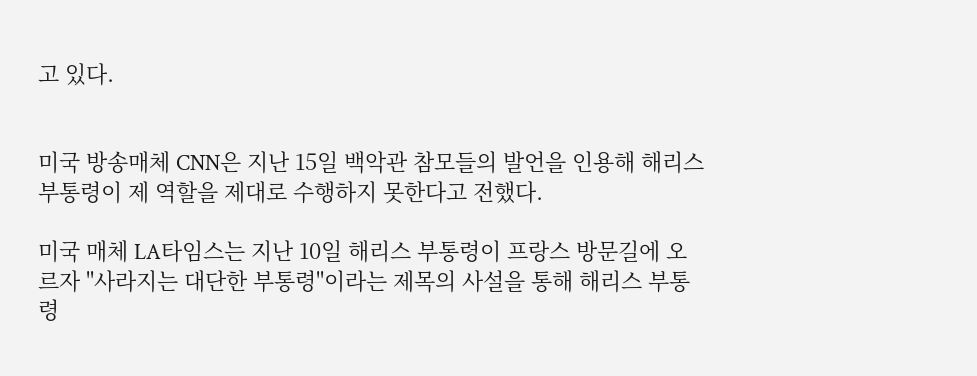고 있다.


미국 방송매체 CNN은 지난 15일 백악관 참모들의 발언을 인용해 해리스 부통령이 제 역할을 제대로 수행하지 못한다고 전했다.

미국 매체 LA타임스는 지난 10일 해리스 부통령이 프랑스 방문길에 오르자 "사라지는 대단한 부통령"이라는 제목의 사설을 통해 해리스 부통령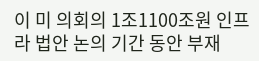이 미 의회의 1조1100조원 인프라 법안 논의 기간 동안 부재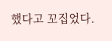했다고 꼬집었다.